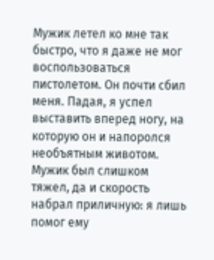Мужик летел ко мне так быстро, что я даже не мог воспользоваться пистолетом. Он почти сбил меня. Падая, я успел выставить вперед ногу, на которую он и напоролся необъятным животом. Мужик был слишком тяжел, да и скорость набрал приличную: я лишь помог ему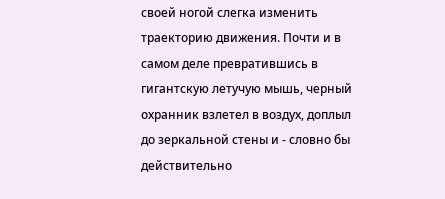своей ногой слегка изменить траекторию движения. Почти и в самом деле превратившись в гигантскую летучую мышь, черный охранник взлетел в воздух, доплыл до зеркальной стены и - словно бы действительно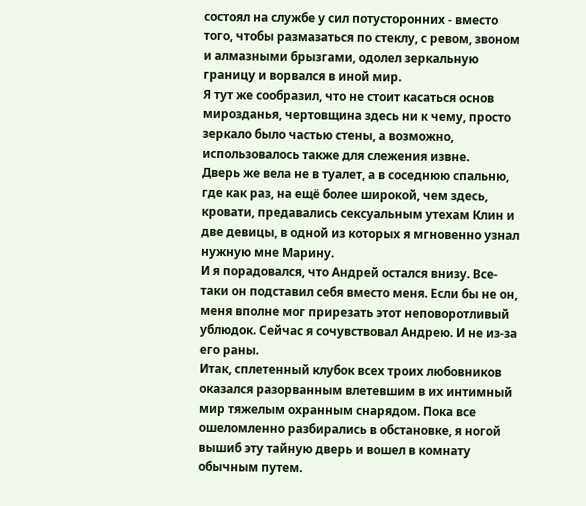состоял на службе у сил потусторонних - вместо того, чтобы размазаться по стеклу, с ревом, звоном и алмазными брызгами, одолел зеркальную границу и ворвался в иной мир.
Я тут же сообразил, что не стоит касаться основ мирозданья, чертовщина здесь ни к чему, просто зеркало было частью стены, а возможно, использовалось также для слежения извне.
Дверь же вела не в туалет, а в соседнюю спальню, где как раз, на ещё более широкой, чем здесь, кровати, предавались сексуальным утехам Клин и две девицы, в одной из которых я мгновенно узнал нужную мне Марину.
И я порадовался, что Андрей остался внизу. Все-таки он подставил себя вместо меня. Если бы не он, меня вполне мог прирезать этот неповоротливый ублюдок. Сейчас я сочувствовал Андрею. И не из-за его раны.
Итак, сплетенный клубок всех троих любовников оказался разорванным влетевшим в их интимный мир тяжелым охранным снарядом. Пока все ошеломленно разбирались в обстановке, я ногой вышиб эту тайную дверь и вошел в комнату обычным путем.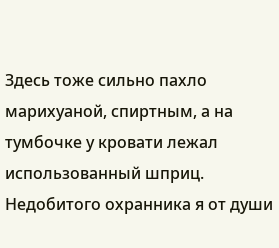Здесь тоже сильно пахло марихуаной, спиртным, а на тумбочке у кровати лежал использованный шприц. Недобитого охранника я от души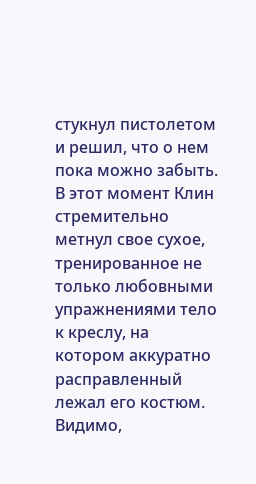стукнул пистолетом и решил, что о нем пока можно забыть. В этот момент Клин стремительно метнул свое сухое, тренированное не только любовными упражнениями тело к креслу, на котором аккуратно расправленный лежал его костюм. Видимо,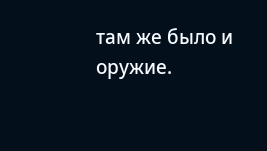там же было и оружие.